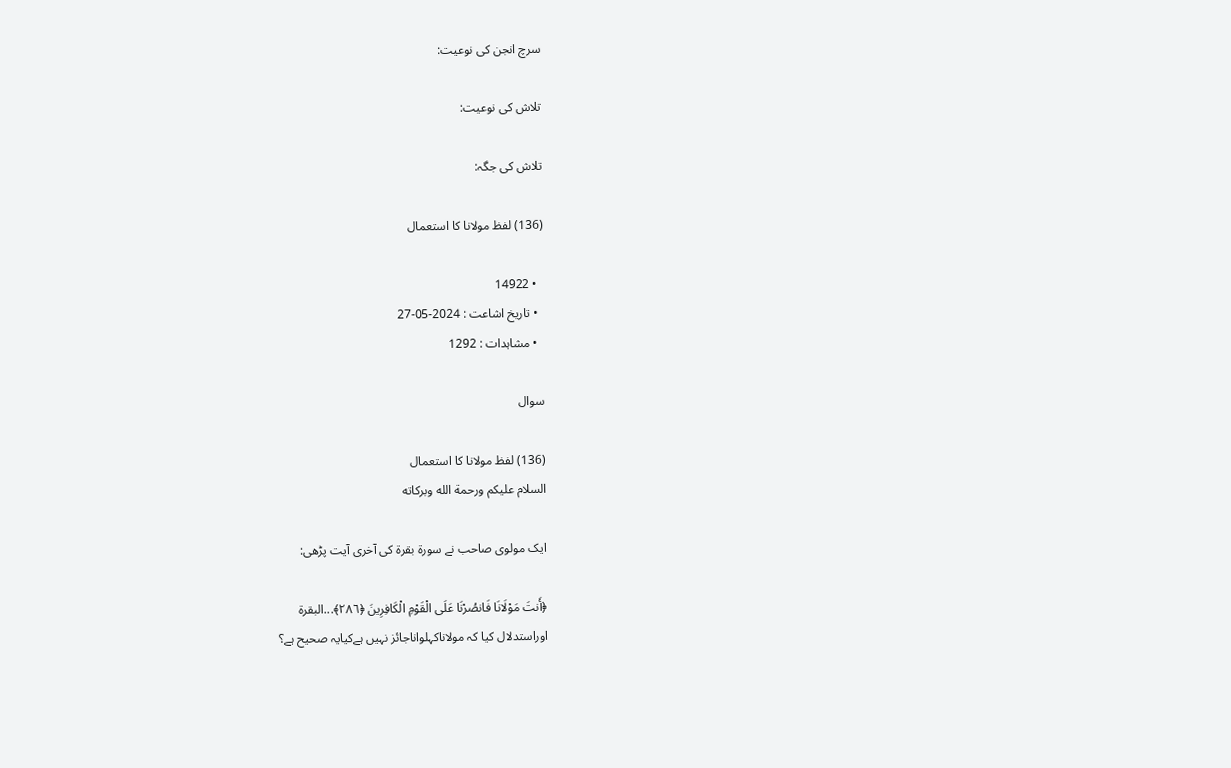سرچ انجن کی نوعیت:

تلاش کی نوعیت:

تلاش کی جگہ:

(136) لفظ مولانا کا استعمال

  • 14922
  • تاریخ اشاعت : 2024-05-27
  • مشاہدات : 1292

سوال

(136) لفظ مولانا کا استعمال
السلام عليكم ورحمة الله وبركاته

ایک مولوی صاحب نے سورۃ بقرۃ کی آخری آیت پڑھی:

﴿أَنتَ مَوْلَانَا فَانصُرْنَا عَلَى الْقَوْمِ الْكَافِرِينَ ﴿٢٨٦﴾...البقرة
اوراستدلال کیا کہ مولاناکہلواناجائز نہیں ہےکیایہ صحیح ہے؟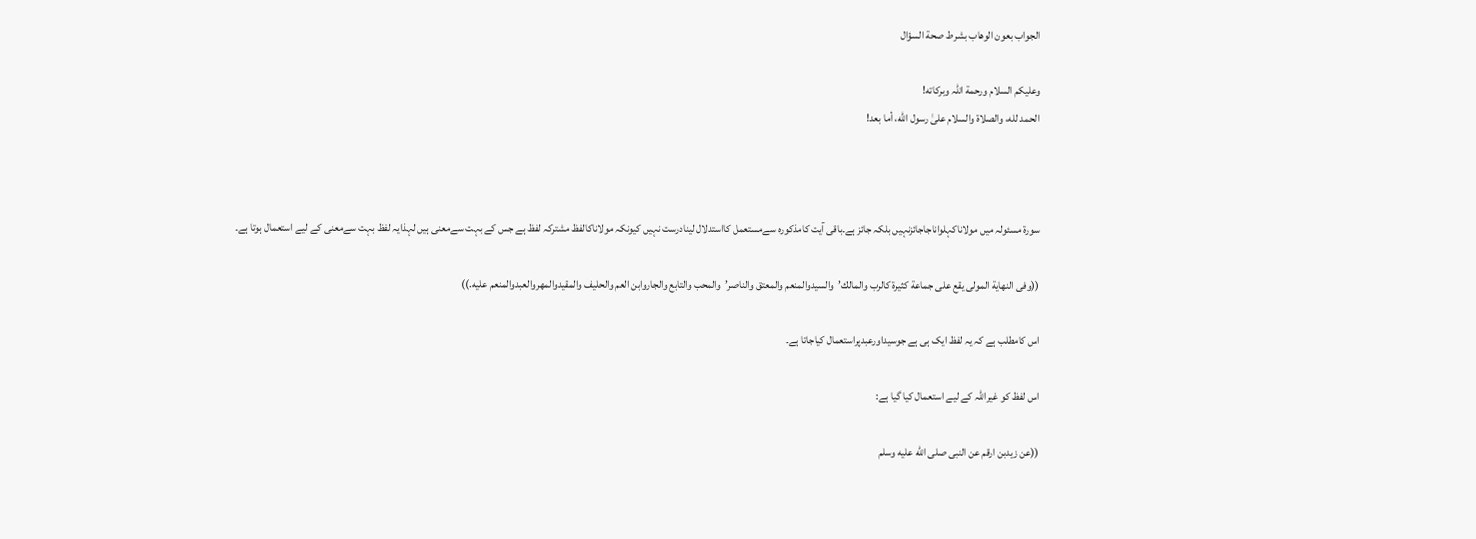الجواب بعون الوهاب بشرط صحة السؤال

وعلیکم السلام ورحمة اللہ وبرکاته!
الحمد لله، والصلاة والسلام علىٰ رسول الله، أما بعد!



سورۃ مسئولہ میں مولاناکہلواناجاجائزنہیں بلکہ جائز ہے۔باقی آیت کامذکورہ سےمستعمل کااستدلال لینادرست نہیں کیونکہ مولاناکالفظ مشترکہ لفظ ہے جس کے بہت سےمعنی ہیں لہذایہ لفظ بہت سےمعنی کے لیے استعمال ہوتا ہے۔

((وفى النهاية المولى يقع على جماعة كثيرة كالرب والمالك’والسيدوالمنعم والمعتق والناصر’والمحب والتابع والجاروابن العم والحليف والمقيدوالمهروالعبدوالمنعم عليه.))

اس کامطلب ہے کہ یہ لفظ ایک ہی ہے جوسیداورعبدپراستعمال کیاجاتا ہے۔

اس لفظ کو غیراللہ کے لیے استعمال کیا گیا ہے:

((عن زيدبن ارقم عن النبى صلى الله عليه وسلم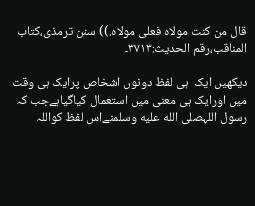قال من كنت مولاه فعلى مولاه.)) سنن ترمذى،كتاب المناقب،رقم الحديث:٣٧١٣۔

دیکھیں ایک  ہی لفظ دونوں اشخاص پرایک ہی وقت میں اورایک ہی معنی میں استعمال کیاگیاہےجب کہ رسول اللہصلى الله عليه وسلمنےاس لفظ کواللہ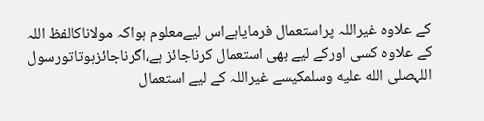کے علاوہ غیراللہ پراستعمال فرمایاہےاس لیےمعلوم ہواکہ مولاناکالفظ اللہ کے علاوہ کسی اورکے لیے بھی استعمال کرناجائز ہے،اگرناجائزہوتاتورسول اللہصلى الله عليه وسلمکیسے غیراللہ کے لیے استعمال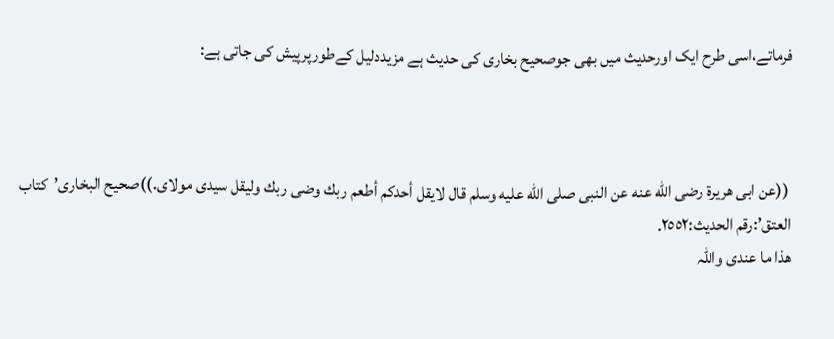فرماتے،اسی طرح ایک اورحدیث میں بھی جوصحیح بخاری کی حدیث ہے مزیددلیل کےطورپرپیش کی جاتی ہے:



 ((عن ابى هريرة رضى الله عنه عن النبى صلى الله عليه وسلم قال لايقل أحدكم أطعم ربك وضى ربك وليقل سيدى مولاى.))صحيح البخارى’كتاب العتق’:رقم الحديث:٢٥٥٢.
ھذا ما عندی واللہ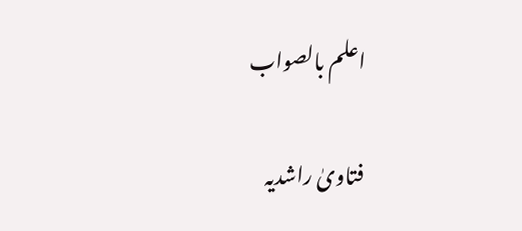اعلم بالصواب

فتاویٰ راشدیہ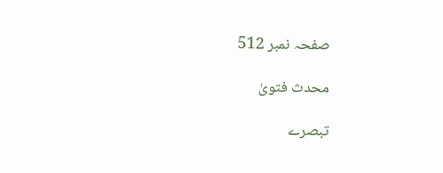صفحہ نمبر 512

محدث فتویٰ

تبصرے